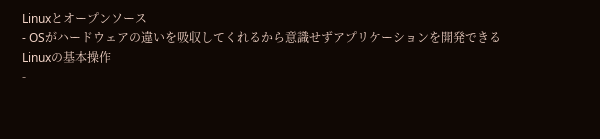Linuxとオープンソース
- OSがハードウェアの違いを吸収してくれるから意識せずアプリケーションを開発できる
Linuxの基本操作
-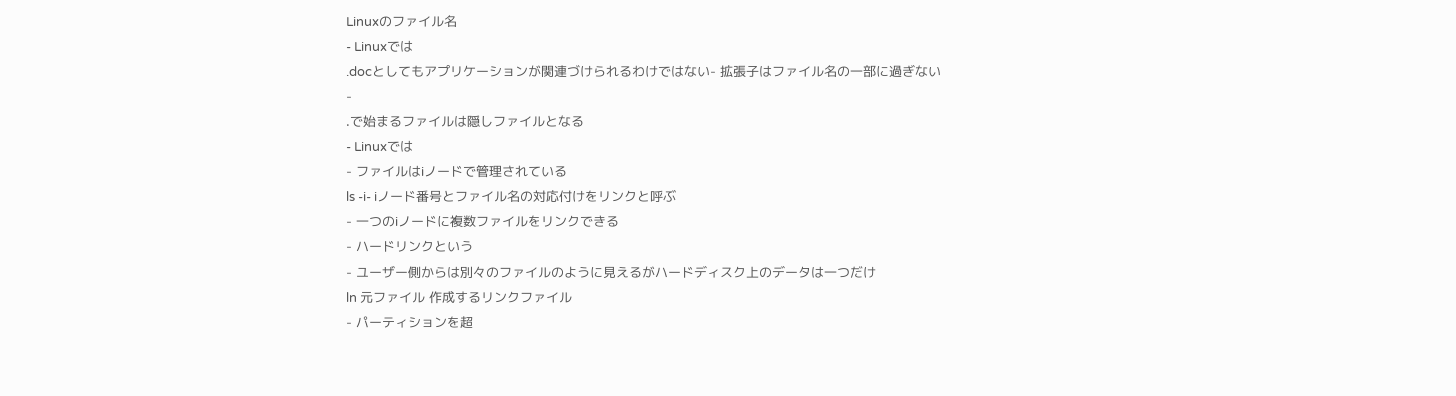Linuxのファイル名
- Linuxでは
.docとしてもアプリケーションが関連づけられるわけではない- 拡張子はファイル名の一部に過ぎない
-
.で始まるファイルは隠しファイルとなる
- Linuxでは
- ファイルはiノードで管理されている
ls -i- iノード番号とファイル名の対応付けをリンクと呼ぶ
- 一つのiノードに複数ファイルをリンクできる
- ハードリンクという
- ユーザー側からは別々のファイルのように見えるがハードディスク上のデータは一つだけ
ln 元ファイル 作成するリンクファイル
- パーティションを超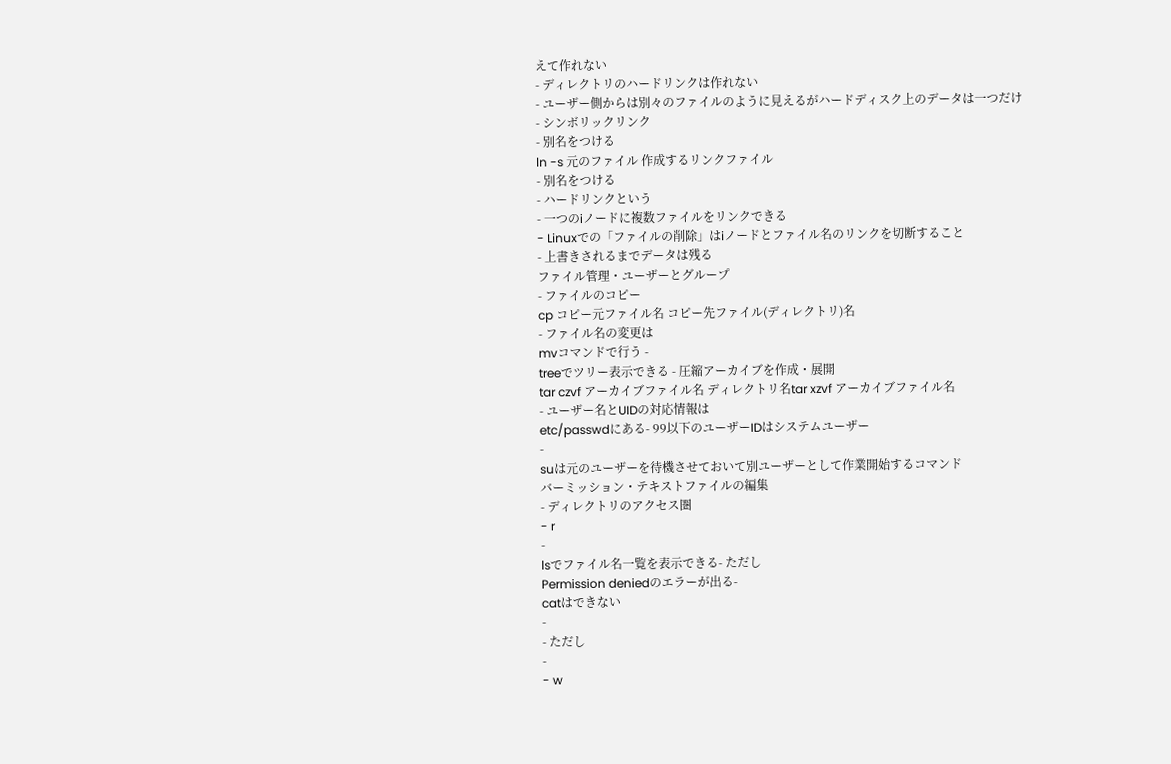えて作れない
- ディレクトリのハードリンクは作れない
- ユーザー側からは別々のファイルのように見えるがハードディスク上のデータは一つだけ
- シンボリックリンク
- 別名をつける
ln -s 元のファイル 作成するリンクファイル
- 別名をつける
- ハードリンクという
- 一つのiノードに複数ファイルをリンクできる
- Linuxでの「ファイルの削除」はiノードとファイル名のリンクを切断すること
- 上書きされるまでデータは残る
ファイル管理・ユーザーとグループ
- ファイルのコピー
cp コピー元ファイル名 コピー先ファイル(ディレクトリ)名
- ファイル名の変更は
mvコマンドで行う -
treeでツリー表示できる - 圧縮アーカイブを作成・展開
tar czvf アーカイブファイル名 ディレクトリ名tar xzvf アーカイブファイル名
- ユーザー名とUIDの対応情報は
etc/passwdにある- 99以下のユーザーIDはシステムユーザー
-
suは元のユーザーを待機させておいて別ユーザーとして作業開始するコマンド
バーミッション・テキストファイルの編集
- ディレクトリのアクセス圏
- r
-
lsでファイル名一覧を表示できる- ただし
Permission deniedのエラーが出る-
catはできない
-
- ただし
-
- w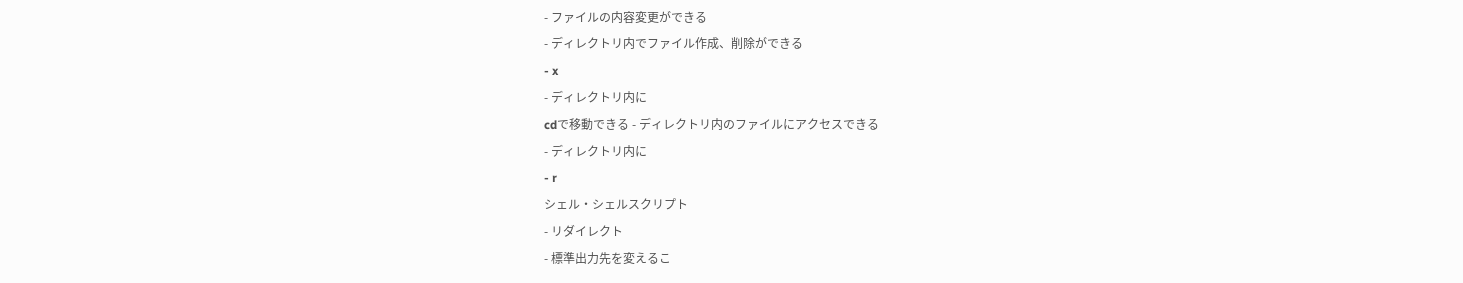- ファイルの内容変更ができる
- ディレクトリ内でファイル作成、削除ができる
- x
- ディレクトリ内に
cdで移動できる - ディレクトリ内のファイルにアクセスできる
- ディレクトリ内に
- r
シェル・シェルスクリプト
- リダイレクト
- 標準出力先を変えるこ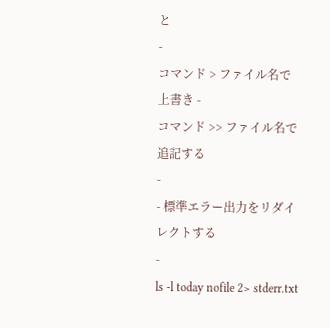と
-
コマンド > ファイル名で上書き -
コマンド >> ファイル名で追記する
-
- 標準エラー出力をリダイレクトする
-
ls -l today nofile 2> stderr.txt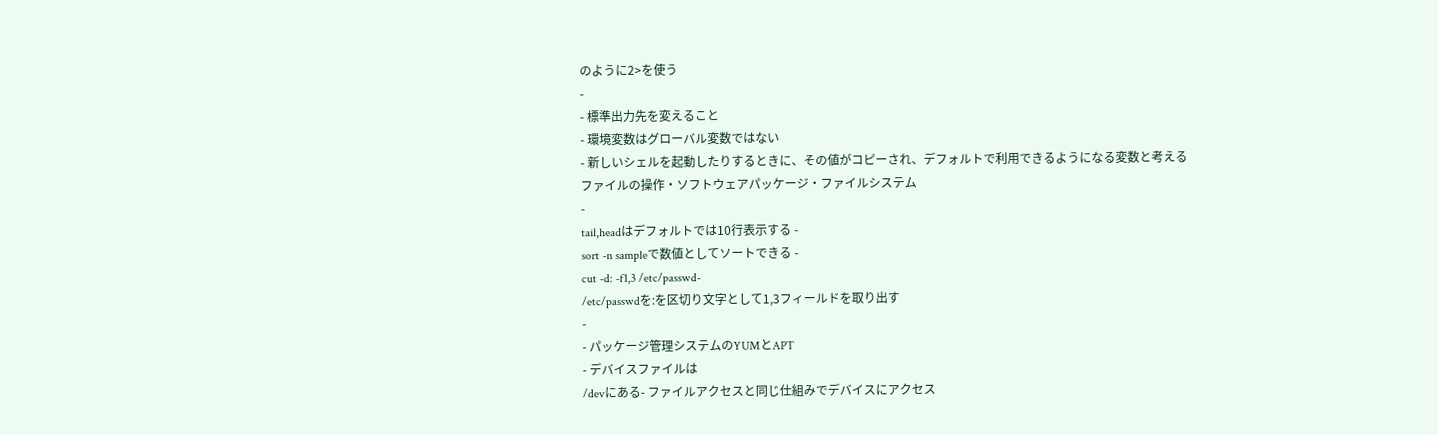のように2>を使う
-
- 標準出力先を変えること
- 環境変数はグローバル変数ではない
- 新しいシェルを起動したりするときに、その値がコピーされ、デフォルトで利用できるようになる変数と考える
ファイルの操作・ソフトウェアパッケージ・ファイルシステム
-
tail,headはデフォルトでは10行表示する -
sort -n sampleで数値としてソートできる -
cut -d: -f1,3 /etc/passwd-
/etc/passwdを:を区切り文字として1,3フィールドを取り出す
-
- パッケージ管理システムのYUMとAPT
- デバイスファイルは
/devにある- ファイルアクセスと同じ仕組みでデバイスにアクセス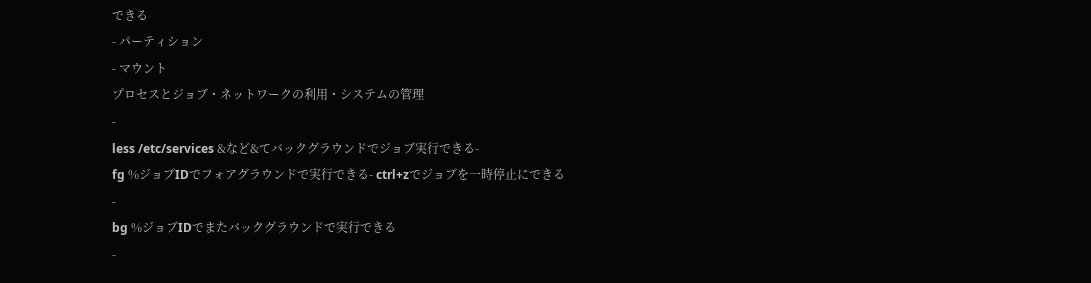できる
- パーティション
- マウント
プロセスとジョブ・ネットワークの利用・システムの管理
-
less /etc/services &など&てバックグラウンドでジョブ実行できる-
fg %ジョブIDでフォアグラウンドで実行できる- ctrl+zでジョブを一時停止にできる
-
bg %ジョブIDでまたバックグラウンドで実行できる
-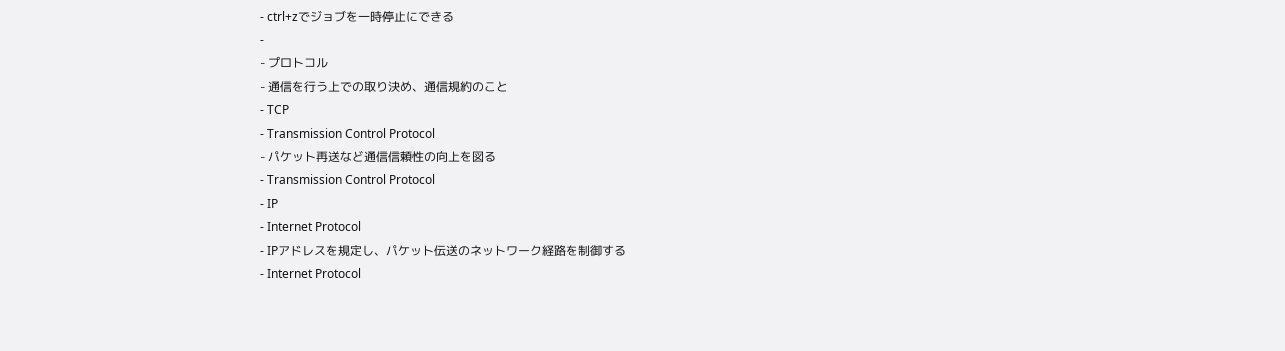- ctrl+zでジョブを一時停止にできる
-
- プロトコル
- 通信を行う上での取り決め、通信規約のこと
- TCP
- Transmission Control Protocol
- パケット再送など通信信頼性の向上を図る
- Transmission Control Protocol
- IP
- Internet Protocol
- IPアドレスを規定し、パケット伝送のネットワーク経路を制御する
- Internet Protocol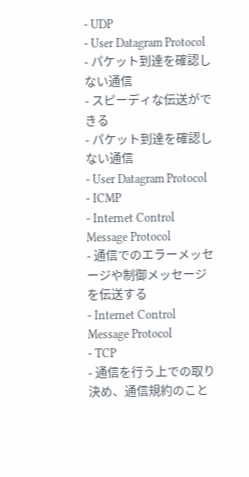- UDP
- User Datagram Protocol
- パケット到達を確認しない通信
- スピーディな伝送ができる
- パケット到達を確認しない通信
- User Datagram Protocol
- ICMP
- Internet Control Message Protocol
- 通信でのエラーメッセージや制御メッセージを伝送する
- Internet Control Message Protocol
- TCP
- 通信を行う上での取り決め、通信規約のこと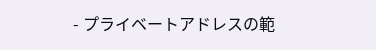- プライベートアドレスの範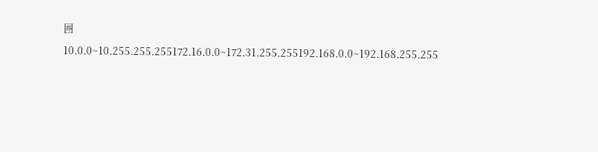囲
10.0.0~10.255.255.255172.16.0.0~172.31.255.255192.168.0.0~192.168.255.255